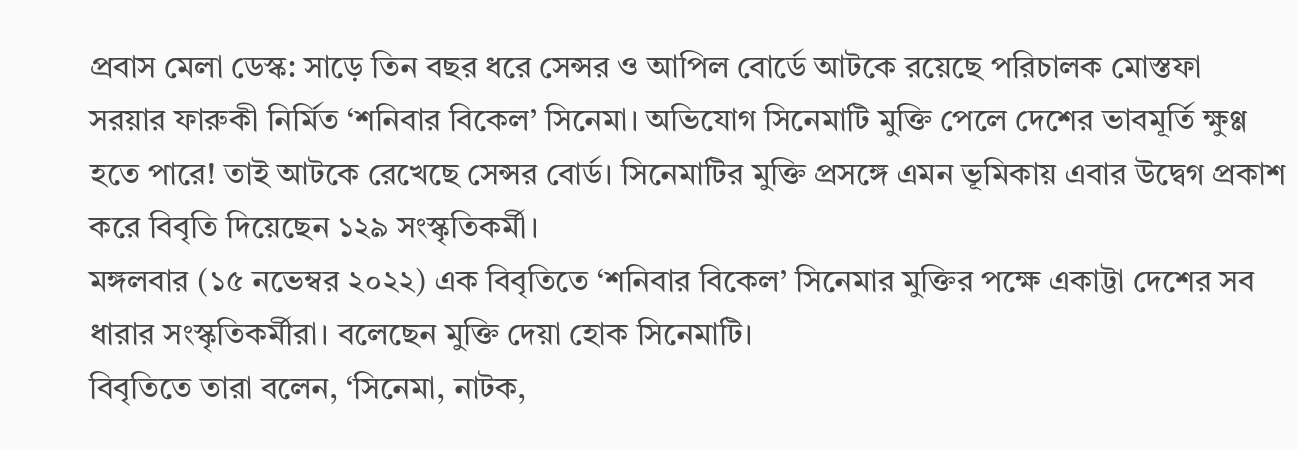প্রবাস মেলা ডেস্ক: সাড়ে তিন বছর ধরে সেন্সর ও আপিল বোর্ডে আটকে রয়েছে পরিচালক মোস্তফা সরয়ার ফারুকী নির্মিত ‘শনিবার বিকেল’ সিনেমা। অভিযোগ সিনেমাটি মুক্তি পেলে দেশের ভাবমূর্তি ক্ষুণ্ণ হতে পারে! তাই আটকে রেখেছে সেন্সর বোর্ড। সিনেমাটির মুক্তি প্রসঙ্গে এমন ভূমিকায় এবার উদ্বেগ প্রকাশ করে বিবৃতি দিয়েছেন ১২৯ সংস্কৃতিকর্মী।
মঙ্গলবার (১৫ নভেম্বর ২০২২) এক বিবৃতিতে ‘শনিবার বিকেল’ সিনেমার মুক্তির পক্ষে একাট্টা দেশের সব ধারার সংস্কৃতিকর্মীরা। বলেছেন মুক্তি দেয়া হোক সিনেমাটি।
বিবৃতিতে তারা বলেন, ‘সিনেমা, নাটক,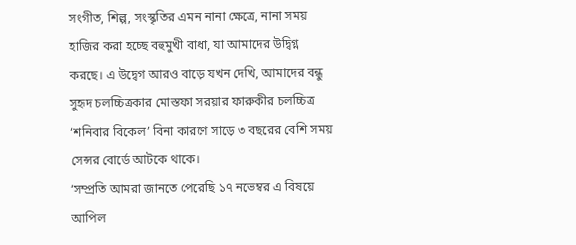সংগীত, শিল্প, সংস্কৃতির এমন নানা ক্ষেত্রে, নানা সময় হাজির করা হচ্ছে বহুমুখী বাধা, যা আমাদের উদ্বিগ্ন করছে। এ উদ্বেগ আরও বাড়ে যখন দেখি, আমাদের বন্ধু সুহৃদ চলচ্চিত্রকার মোস্তফা সরয়ার ফারুকীর চলচ্চিত্র ‘শনিবার বিকেল’ বিনা কারণে সাড়ে ৩ বছরের বেশি সময় সেন্সর বোর্ডে আটকে থাকে।
‘সম্প্রতি আমরা জানতে পেরেছি ১৭ নভেম্বর এ বিষয়ে আপিল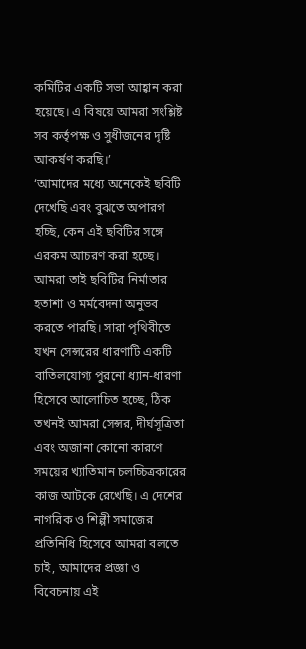কমিটির একটি সভা আহ্বান করা হয়েছে। এ বিষয়ে আমরা সংশ্লিষ্ট সব কর্তৃপক্ষ ও সুধীজনের দৃষ্টি আকর্ষণ করছি।’
‘আমাদের মধ্যে অনেকেই ছবিটি দেখেছি এবং বুঝতে অপারগ হচ্ছি, কেন এই ছবিটির সঙ্গে এরকম আচরণ করা হচ্ছে। আমরা তাই ছবিটির নির্মাতার হতাশা ও মর্মবেদনা অনুভব করতে পারছি। সারা পৃথিবীতে যখন সেন্সরের ধারণাটি একটি বাতিলযোগ্য পুরনো ধ্যান-ধারণা হিসেবে আলোচিত হচ্ছে, ঠিক তখনই আমরা সেন্সর, দীর্ঘসূত্রিতা এবং অজানা কোনো কারণে সময়ের খ্যাতিমান চলচ্চিত্রকারের কাজ আটকে রেখেছি। এ দেশের নাগরিক ও শিল্পী সমাজের প্রতিনিধি হিসেবে আমরা বলতে চাই, আমাদের প্রজ্ঞা ও বিবেচনায় এই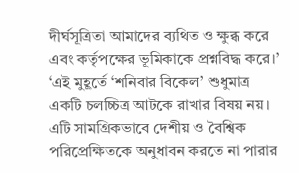দীর্ঘসূত্রিতা আমাদের ব্যথিত ও ক্ষুব্ধ করে এবং কর্তৃপক্ষের ভূমিকাকে প্রশ্নবিদ্ধ করে।’
‘এই মুহূর্তে ‘শনিবার বিকেল’ শুধুমাত্র একটি চলচ্চিত্র আটকে রাখার বিষয় নয়। এটি সামগ্রিকভাবে দেশীয় ও বৈশ্বিক পরিপ্রেক্ষিতকে অনুধাবন করতে না পারার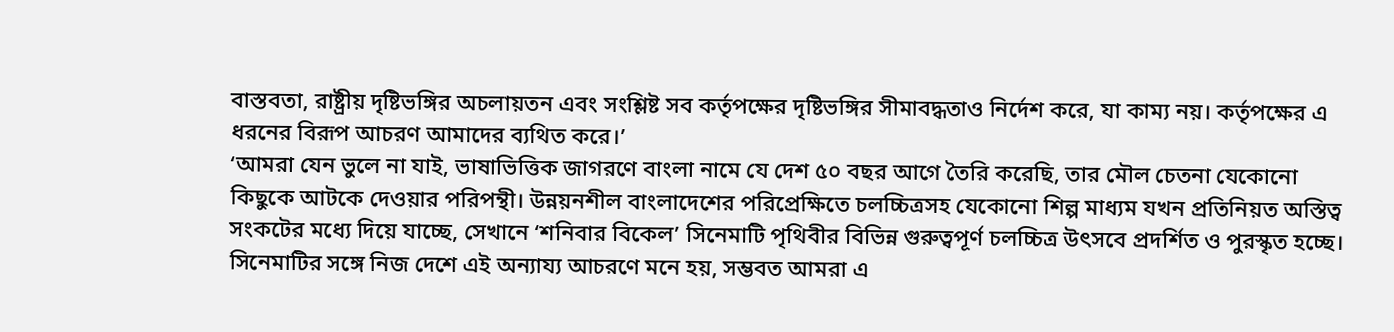বাস্তবতা, রাষ্ট্রীয় দৃষ্টিভঙ্গির অচলায়তন এবং সংশ্লিষ্ট সব কর্তৃপক্ষের দৃষ্টিভঙ্গির সীমাবদ্ধতাও নির্দেশ করে, যা কাম্য নয়। কর্তৃপক্ষের এ ধরনের বিরূপ আচরণ আমাদের ব্যথিত করে।’
‘আমরা যেন ভুলে না যাই, ভাষাভিত্তিক জাগরণে বাংলা নামে যে দেশ ৫০ বছর আগে তৈরি করেছি, তার মৌল চেতনা যেকোনো কিছুকে আটকে দেওয়ার পরিপন্থী। উন্নয়নশীল বাংলাদেশের পরিপ্রেক্ষিতে চলচ্চিত্রসহ যেকোনো শিল্প মাধ্যম যখন প্রতিনিয়ত অস্তিত্ব সংকটের মধ্যে দিয়ে যাচ্ছে, সেখানে ‘শনিবার বিকেল’ সিনেমাটি পৃথিবীর বিভিন্ন গুরুত্বপূর্ণ চলচ্চিত্র উৎসবে প্রদর্শিত ও পুরস্কৃত হচ্ছে। সিনেমাটির সঙ্গে নিজ দেশে এই অন্যায্য আচরণে মনে হয়, সম্ভবত আমরা এ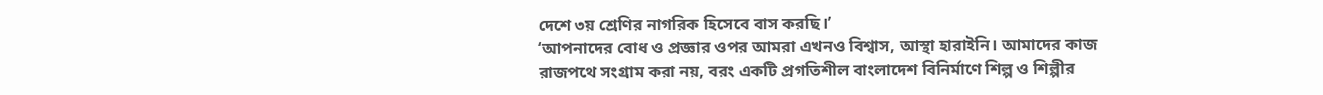দেশে ৩য় শ্রেণির নাগরিক হিসেবে বাস করছি।’
‘আপনাদের বোধ ও প্রজ্ঞার ওপর আমরা এখনও বিশ্বাস, আস্থা হারাইনি। আমাদের কাজ রাজপথে সংগ্রাম করা নয়, বরং একটি প্রগতিশীল বাংলাদেশ বিনির্মাণে শিল্প ও শিল্পীর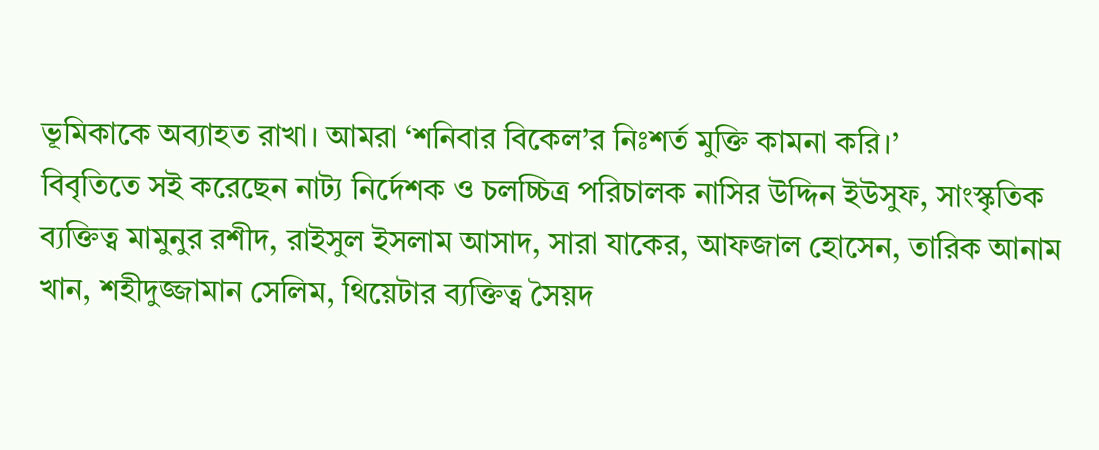ভূমিকাকে অব্যাহত রাখা। আমরা ‘শনিবার বিকেল’র নিঃশর্ত মুক্তি কামনা করি।’
বিবৃতিতে সই করেছেন নাট্য নির্দেশক ও চলচ্চিত্র পরিচালক নাসির উদ্দিন ইউসুফ, সাংস্কৃতিক ব্যক্তিত্ব মামুনুর রশীদ, রাইসুল ইসলাম আসাদ, সারা যাকের, আফজাল হোসেন, তারিক আনাম খান, শহীদুজ্জামান সেলিম, থিয়েটার ব্যক্তিত্ব সৈয়দ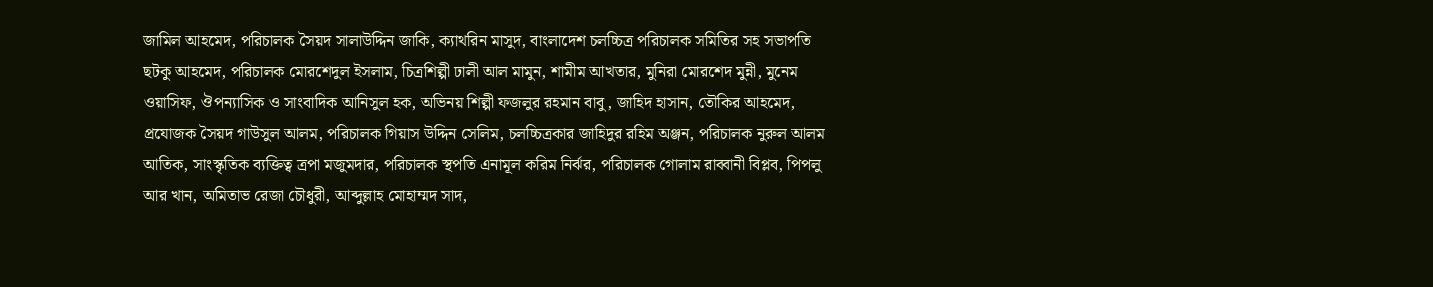জামিল আহমেদ, পরিচালক সৈয়দ সালাউদ্দিন জাকি, ক্যাথরিন মাসুদ, বাংলাদেশ চলচ্চিত্র পরিচালক সমিতির সহ সভাপতি ছটকু আহমেদ, পরিচালক মোরশেদুল ইসলাম, চিত্রশিল্পী ঢালী আল মামুন, শামীম আখতার, মুনিরা মোরশেদ মুন্নী, মুনেম ওয়াসিফ, ঔপন্যাসিক ও সাংবাদিক আনিসুল হক, অভিনয় শিল্পী ফজলুর রহমান বাবু, জাহিদ হাসান, তৌকির আহমেদ, প্রযোজক সৈয়দ গাউসুল আলম, পরিচালক গিয়াস উদ্দিন সেলিম, চলচ্চিত্রকার জাহিদুর রহিম অঞ্জন, পরিচালক নুরুল আলম আতিক, সাংস্কৃতিক ব্যক্তিত্ব ত্রপা মজুমদার, পরিচালক স্থপতি এনামূল করিম নির্ঝর, পরিচালক গোলাম রাব্বানী বিপ্লব, পিপলু আর খান, অমিতাভ রেজা চৌধুরী, আব্দুল্লাহ মোহাম্মদ সাদ,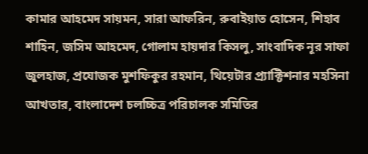কামার আহমেদ সায়মন, সারা আফরিন, রুবাইয়াত হোসেন, শিহাব শাহিন, জসিম আহমেদ, গোলাম হায়দার কিসলু, সাংবাদিক নূর সাফা জুলহাজ, প্রযোজক মুশফিকুর রহমান, থিয়েটার প্র্যাক্টিশনার মহসিনা আখতার, বাংলাদেশ চলচ্চিত্র পরিচালক সমিতির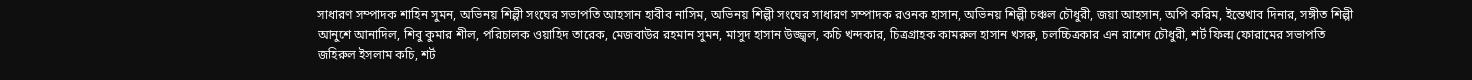সাধারণ সম্পাদক শাহিন সুমন, অভিনয় শিল্পী সংঘের সভাপতি আহসান হাবীব নাসিম, অভিনয় শিল্পী সংঘের সাধারণ সম্পাদক রওনক হাসান, অভিনয় শিল্পী চঞ্চল চৌধুরী, জয়া আহসান, অপি করিম, ইন্তেখাব দিনার, সঙ্গীত শিল্পী আনুশে আনাদিল, শিবু কুমার শীল, পরিচালক ওয়াহিদ তারেক, মেজবাউর রহমান সুমন, মাসুদ হাসান উজ্জ্বল, কচি খন্দকার, চিত্রগ্রাহক কামরুল হাসান খসরু, চলচ্চিত্রকার এন রাশেদ চৌধুরী, শর্ট ফিল্ম ফোরামের সভাপতি জহিরুল ইসলাম কচি, শর্ট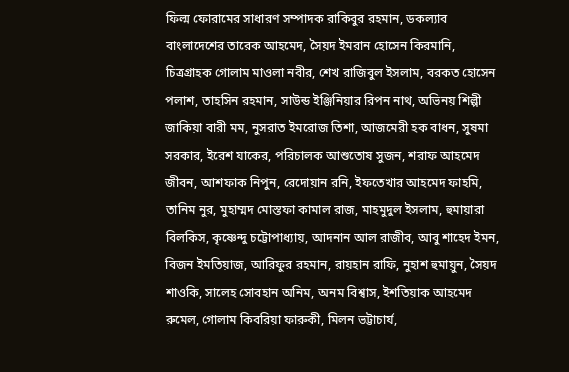ফিল্ম ফোরামের সাধারণ সম্পাদক রাকিবুর রহমান, ডকল্যাব বাংলাদেশের তারেক আহমেদ, সৈয়দ ইমরান হোসেন কিরমানি, চিত্রগ্রাহক গোলাম মাওলা নবীর, শেখ রাজিবুল ইসলাম, বরকত হোসেন পলাশ, তাহসিন রহমান, সাউন্ড ইঞ্জিনিয়ার রিপন নাথ, অভিনয় শিল্পী জাকিয়া বারী মম, নুসরাত ইমরোজ তিশা, আজমেরী হক বাধন, সুষমা সরকার, ইরেশ যাকের, পরিচালক আশুতোষ সুজন, শরাফ আহমেদ জীবন, আশফাক নিপুন, রেদোয়ান রনি, ইফতেখার আহমেদ ফাহমি, তানিম নুর, মুহাম্মদ মোস্তফা কামাল রাজ, মাহমুদুল ইসলাম, হুমায়ারা বিলকিস, কৃষ্ণেন্দু চট্টোপাধ্যায়, আদনান আল রাজীব, আবু শাহেদ ইমন, বিজন ইমতিয়াজ, আরিফুর রহমান, রায়হান রাফি, নুহাশ হুমায়ুন, সৈয়দ শাওকি, সালেহ সোবহান অনিম, অনম বিশ্বাস, ইশতিয়াক আহমেদ রুমেল, গোলাম কিবরিয়া ফারুকী, মিলন ভট্টাচার্য,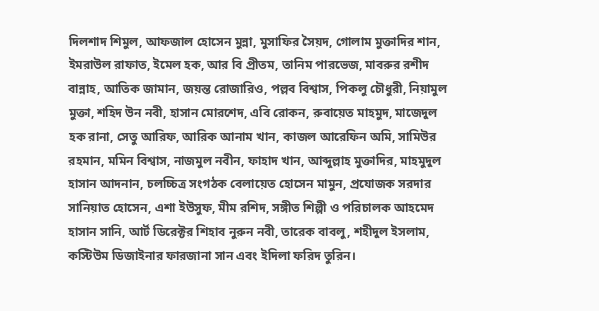দিলশাদ শিমুল, আফজাল হোসেন মুন্না, মুসাফির সৈয়দ, গোলাম মুক্তাদির শান, ইমরাউল রাফাত, ইমেল হক, আর বি প্রীতম, তানিম পারভেজ, মাবরুর রশীদ বান্নাহ, আতিক জামান, জয়ন্ত রোজারিও, পল্লব বিশ্বাস, পিকলু চৌধুরী, নিয়ামুল মুক্তা, শহিদ উন নবী, হাসান মোরশেদ, এবি রোকন, রুবায়েত মাহমুদ, মাজেদুল হক রানা, সেতু আরিফ, আরিক আনাম খান, কাজল আরেফিন অমি, সামিউর রহমান, মমিন বিশ্বাস, নাজমুল নবীন, ফাহাদ খান, আব্দুল্লাহ মুক্তাদির, মাহমুদুল হাসান আদনান, চলচ্চিত্র সংগঠক বেলায়েত হোসেন মামুন, প্রযোজক সরদার সানিয়াত হোসেন, এশা ইউসুফ, মীম রশিদ, সঙ্গীত শিল্পী ও পরিচালক আহমেদ হাসান সানি, আর্ট ডিরেক্টর শিহাব নুরুন নবী, তারেক বাবলু, শহীদুল ইসলাম, কস্টিউম ডিজাইনার ফারজানা সান এবং ইদিলা ফরিদ তুরিন।